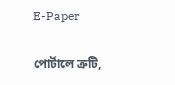E-Paper

পোর্টালে ত্রুটি,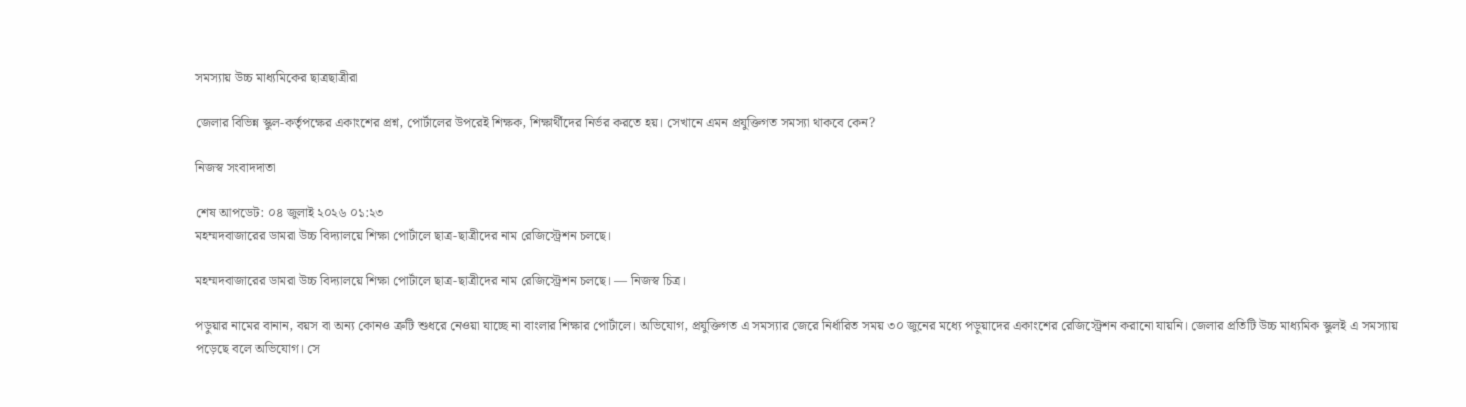সমস্যায় উচ্চ মাধ্যমিকের ছাত্রছাত্রীরা

জেলার বিভিন্ন স্কুল-কর্তৃপক্ষের একাংশের প্রশ্ন, পোর্টালের উপরেই শিক্ষক, শিক্ষার্থীদের নির্ভর করতে হয়। সেখানে এমন প্রযুক্তিগত সমস্যা থাকবে কেন?

নিজস্ব সংবাদদাতা

শেষ আপডেট: ০৪ জুলাই ২০২৬ ০১:২৩
মহম্মদবাজারের ডামরা উচ্চ বিদ্যালয়ে শিক্ষা পোর্টালে ছাত্র-ছাত্রীদের নাম রেজিস্ট্রেশন চলছে।

মহম্মদবাজারের ডামরা উচ্চ বিদ্যালয়ে শিক্ষা পোর্টালে ছাত্র-ছাত্রীদের নাম রেজিস্ট্রেশন চলছে। — নিজস্ব চিত্র।

পড়ুয়ার নামের বানান, বয়স বা অন্য কোনও ত্রুটি শুধরে নেওয়া যাচ্ছে না বাংলার শিক্ষার পোর্টালে। অভিযোগ, প্রযুক্তিগত এ সমস্যার জেরে নির্ধারিত সময় ৩০ জুনের মধ্যে পড়ুয়াদের একাংশের রেজিস্ট্রেশন করানো যায়নি। জেলার প্রতিটি উচ্চ মাধ্যমিক স্কুলই এ সমস্যায় পড়েছে বলে অভিযোগ। সে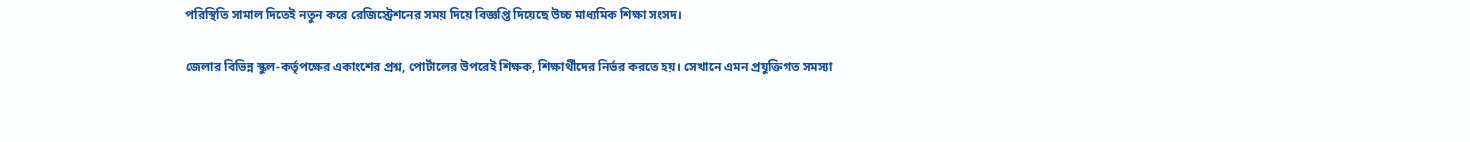পরিস্থিতি সামাল দিতেই নতুন করে রেজিস্ট্রেশনের সময় দিয়ে বিজ্ঞপ্তি দিয়েছে উচ্চ মাধ্যমিক শিক্ষা সংসদ।

জেলার বিভিন্ন স্কুল-কর্তৃপক্ষের একাংশের প্রশ্ন, পোর্টালের উপরেই শিক্ষক, শিক্ষার্থীদের নির্ভর করতে হয়। সেখানে এমন প্রযুক্তিগত সমস্যা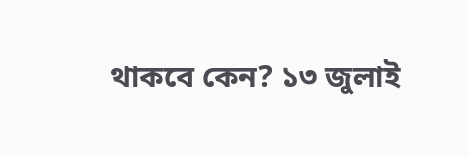থাকবে কেন? ১৩ জুলাই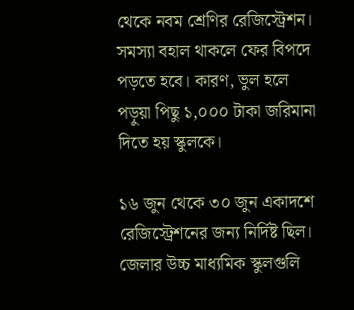থেকে নবম শ্রেণির রেজিস্ট্রেশন। সমস্যা বহাল থাকলে ফের বিপদে পড়তে হবে। কারণ, ভুল হলে পড়ুয়া পিছু ১,০০০ টাকা জরিমানা দিতে হয় স্কুলকে।

১৬ জুন থেকে ৩০ জুন একাদশে রেজিস্ট্রেশনের জন্য নির্দিষ্ট ছিল। জেলার উচ্চ মাধ্যমিক স্কুলগুলি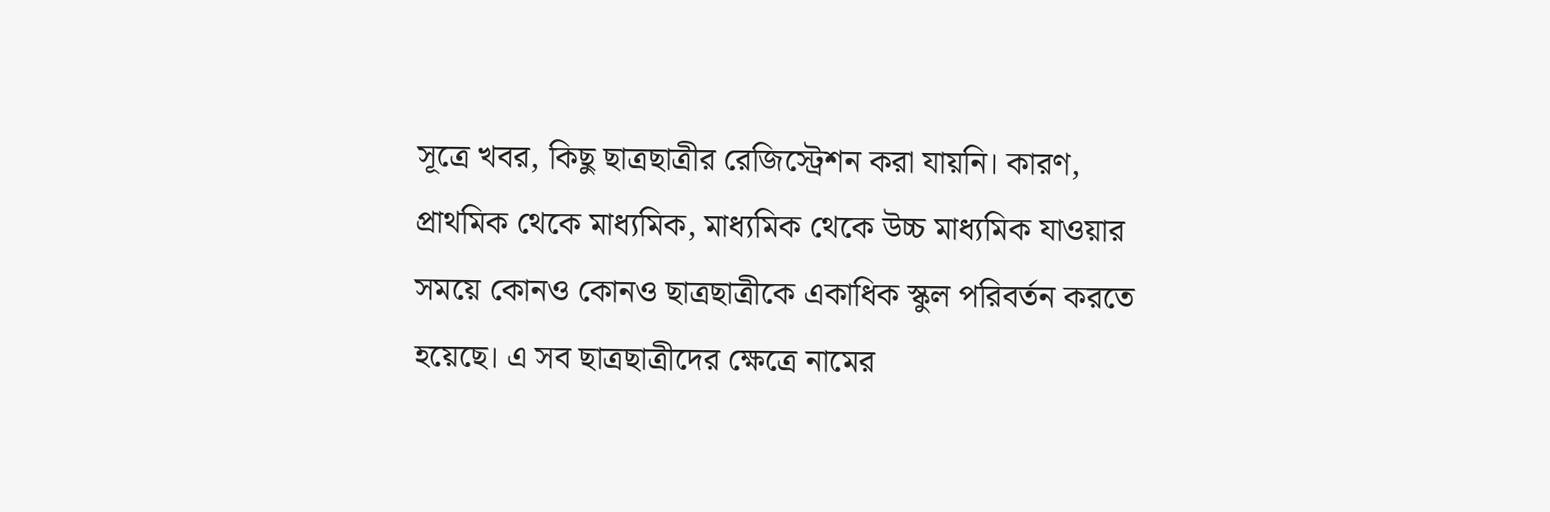সূত্রে খবর, কিছু ছাত্রছাত্রীর রেজিস্ট্রেশন করা যায়নি। কারণ, প্রাথমিক থেকে মাধ্যমিক, মাধ্যমিক থেকে উচ্চ মাধ্যমিক যাওয়ার সময়ে কোনও কোনও ছাত্রছাত্রীকে একাধিক স্কুল পরিবর্তন করতে হয়েছে। এ সব ছাত্রছাত্রীদের ক্ষেত্রে নামের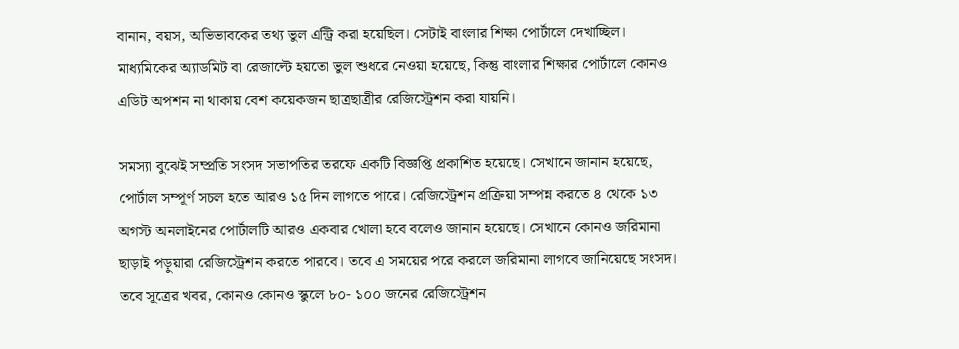বানান, বয়স, অভিভাবকের তথ্য ভুল এন্ট্রি করা হয়েছিল। সেটাই বাংলার শিক্ষা পোর্টালে দেখাচ্ছিল। মাধ্যমিকের অ্যাডমিট বা রেজাল্টে হয়তো ভুল শুধরে নেওয়া হয়েছে, কিন্তু বাংলার শিক্ষার পোর্টালে কোনও এডিট অপশন না থাকায় বেশ কয়েকজন ছাত্রছাত্রীর রেজিস্ট্রেশন করা যায়নি।

সমস্যা বুঝেই সম্প্রতি সংসদ সভাপতির তরফে একটি বিজ্ঞপ্তি প্রকাশিত হয়েছে। সেখানে জানান হয়েছে, পোর্টাল সম্পূর্ণ সচল হতে আরও ১৫ দিন লাগতে পারে। রেজিস্ট্রেশন প্রক্রিয়া সম্পন্ন করতে ৪ থেকে ১৩ অগস্ট অনলাইনের পোর্টালটি আরও একবার খোলা হবে বলেও জানান হয়েছে। সেখানে কোনও জরিমানা ছাড়াই পড়ুয়ারা রেজিস্ট্রেশন করতে পারবে। তবে এ সময়ের পরে করলে জরিমানা লাগবে জানিয়েছে সংসদ। তবে সূত্রের খবর, কোনও কোনও স্কুলে ৮০- ১০০ জনের রেজিস্ট্রেশন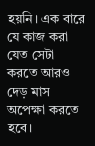হয়নি। এক বারে যে কাজ করা যেত সেটা করতে আরও দেড় মাস অপেক্ষা করতে হবে।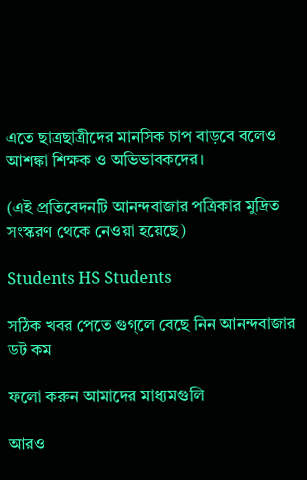এতে ছাত্রছাত্রীদের মানসিক চাপ বাড়বে বলেও আশঙ্কা শিক্ষক ও অভিভাবকদের।

(এই প্রতিবেদনটি আনন্দবাজার পত্রিকার মুদ্রিত সংস্করণ থেকে নেওয়া হয়েছে)

Students HS Students

সঠিক খবর পেতে গুগ্‌লে বেছে নিন আনন্দবাজার ডট কম

ফলো করুন আমাদের মাধ্যমগুলি

আরও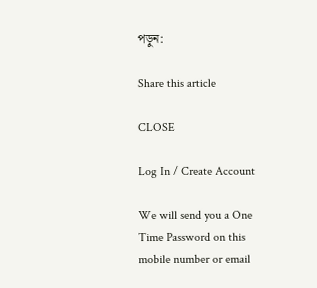পড়ুন:

Share this article

CLOSE

Log In / Create Account

We will send you a One Time Password on this mobile number or email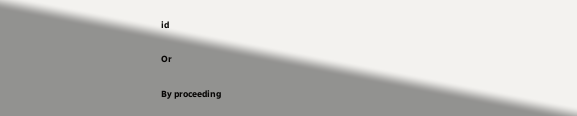id

Or

By proceeding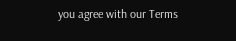you agree with our Terms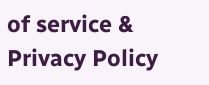of service & Privacy Policy